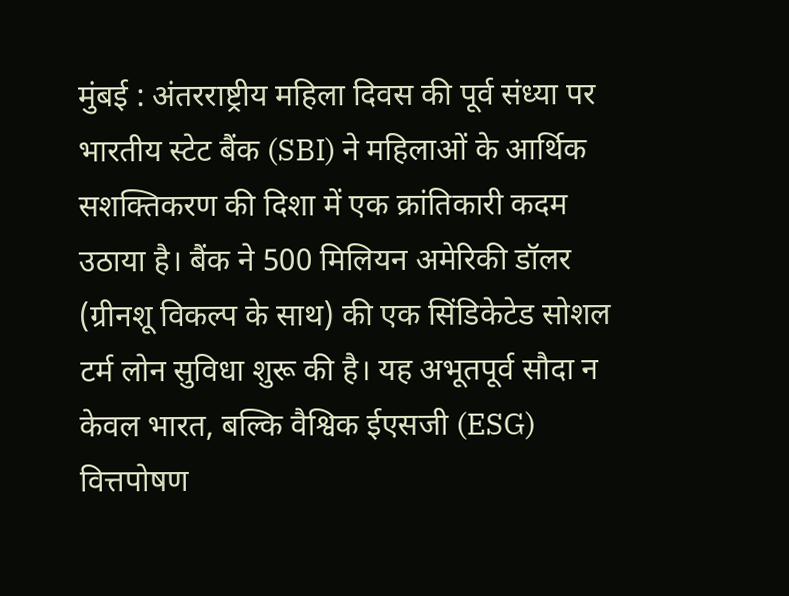मुंबई : अंतरराष्ट्रीय महिला दिवस की पूर्व संध्या पर भारतीय स्टेट बैंक (SBI) ने महिलाओं के आर्थिक सशक्तिकरण की दिशा में एक क्रांतिकारी कदम उठाया है। बैंक ने 500 मिलियन अमेरिकी डॉलर (ग्रीनशू विकल्प के साथ) की एक सिंडिकेटेड सोशल टर्म लोन सुविधा शुरू की है। यह अभूतपूर्व सौदा न केवल भारत, बल्कि वैश्विक ईएसजी (ESG) वित्तपोषण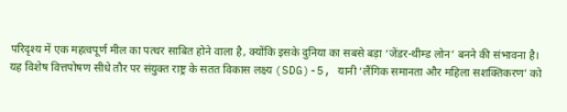परिदृश्य में एक महत्वपूर्ण मील का पत्थर साबित होने वाला है, क्योंकि इसके दुनिया का सबसे बड़ा ‘जेंडर-थीम्ड लोन’ बनने की संभावना है।
यह विशेष वित्तपोषण सीधे तौर पर संयुक्त राष्ट्र के सतत विकास लक्ष्य (SDG)-5, यानी ‘लैंगिक समानता और महिला सशक्तिकरण’ को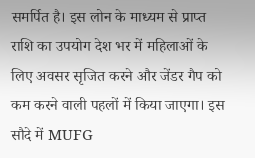समर्पित है। इस लोन के माध्यम से प्राप्त राशि का उपयोग देश भर में महिलाओं के लिए अवसर सृजित करने और जेंडर गैप को कम करने वाली पहलों में किया जाएगा। इस सौदे में MUFG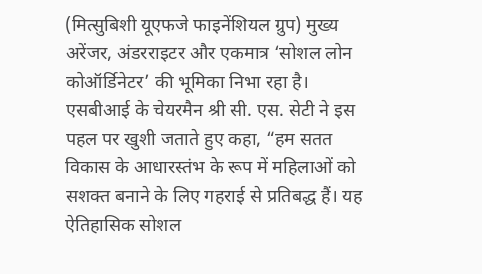(मित्सुबिशी यूएफजे फाइनेंशियल ग्रुप) मुख्य अरेंजर, अंडरराइटर और एकमात्र ‘सोशल लोन कोऑर्डिनेटर’ की भूमिका निभा रहा है।
एसबीआई के चेयरमैन श्री सी. एस. सेटी ने इस पहल पर खुशी जताते हुए कहा, “हम सतत विकास के आधारस्तंभ के रूप में महिलाओं को सशक्त बनाने के लिए गहराई से प्रतिबद्ध हैं। यह ऐतिहासिक सोशल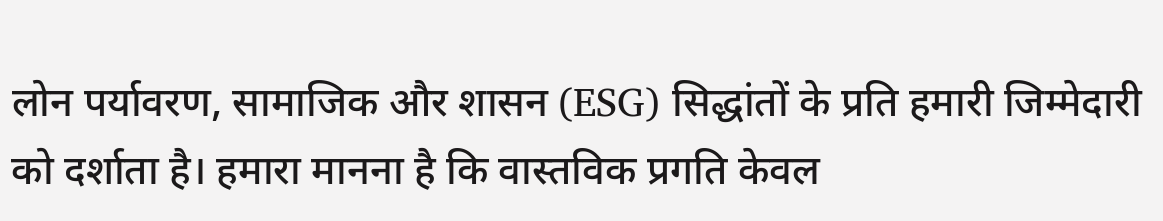लोन पर्यावरण, सामाजिक और शासन (ESG) सिद्धांतों के प्रति हमारी जिम्मेदारी को दर्शाता है। हमारा मानना है कि वास्तविक प्रगति केवल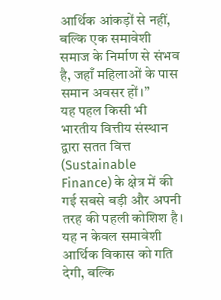आर्थिक आंकड़ों से नहीं, बल्कि एक समावेशी समाज के निर्माण से संभव है, जहाँ महिलाओं के पास समान अवसर हों।”
यह पहल किसी भी भारतीय वित्तीय संस्थान द्वारा सतत वित्त (Sustainable Finance) के क्षेत्र में की गई सबसे बड़ी और अपनी तरह की पहली कोशिश है। यह न केवल समावेशी आर्थिक विकास को गति देगी, बल्कि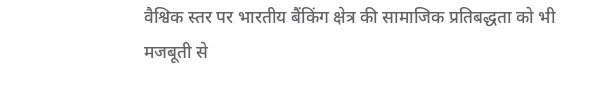वैश्विक स्तर पर भारतीय बैंकिंग क्षेत्र की सामाजिक प्रतिबद्धता को भी मजबूती से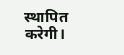स्थापित करेगी।